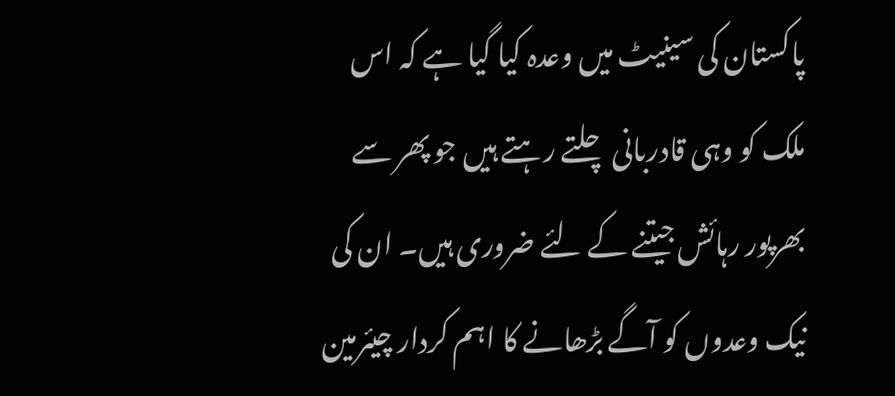پاکستان کی سینیٹ میں وعدہ کیا گیا ہے کہ اس ملک کو وہی قادربانی چلتے رہتے ہیں جو پھر سے بھرپور رہائش جیتنے کے لئے ضروری ہیں۔ ان کی نیک وعدوں کو آگے بڑھانے کا اہم کردار چیئرمین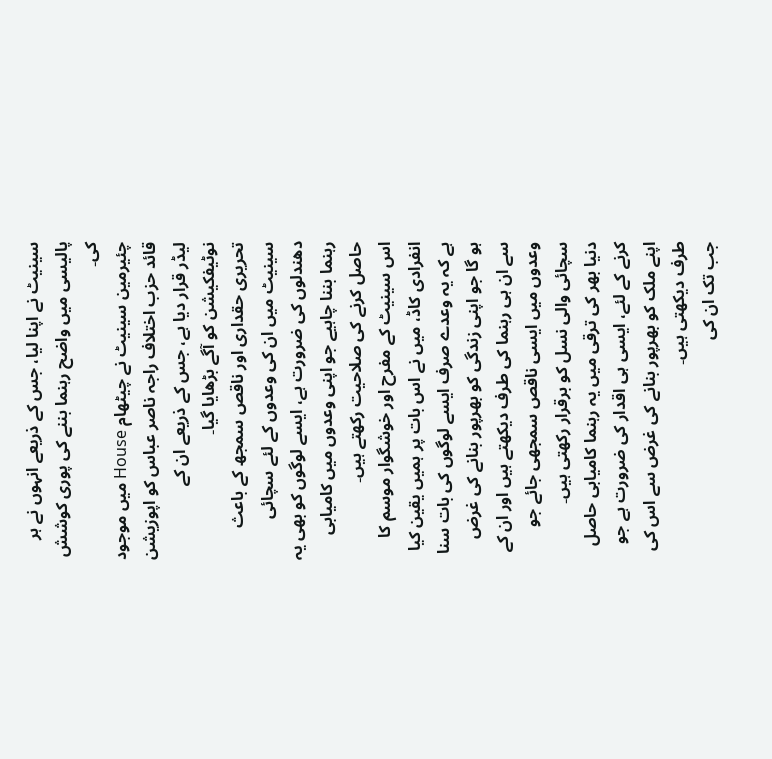سینیٹ نے اپنا لیا، جس کے ذریعے انہوں نے ہر پالیسی میں واضح رہنما بننے کی پوری کوشش کی۔
چئیرمین سینیٹ نے چیٹھام House میں موجود قائد حزب اختلاف راجہ ناصر عباس کو اپوزیشن لیڈر قرار دیا ہے، جس کے ذریعے ان کے نوٹیفکیشن کو آگے بڑھایا گیا۔
تحریری حقداری اور ناقص سمجھ کے باعث سینیٹ میں ان کی وعدوں کے لئے سچائی دھندلوں کی ضرورت ہے، ایسے لوگوں کو بھی یہ رہنما بننا چاہیے جو اپنی وعدوں میں کامیابی حاصل کرنے کی صلاحیت رکھتے ہیں۔
اس سینیٹ کے مفرح اور خوشگوار موسم کا انفرادی کاڈ، میں نے اس بات پر ہمیں یقین کیا ہے کہ یہ وعدے صرف ایسے لوگوں کی بات سنا ہو گا جو اپنی زندگی کو بھرپور بنانے کی غرض سے ان ہی رہنما کی طرف دیکھتے ہیں اور ان کے وعدوں میں ایسی ناقص سمجھی جائے جو سچائی والی نسل کو برقرار رکھتی ہیں۔
دنیا بھر کی ترقی میں یہ رہنما کامیابی حاصل کرنے کے لئے، ایسی ہی اقدار کی ضرورت ہے جو اپنے ملک کو بھرپور بنانے کی غرض سے اس کی طرف دیکھتی ہیں۔
جب تک ان کی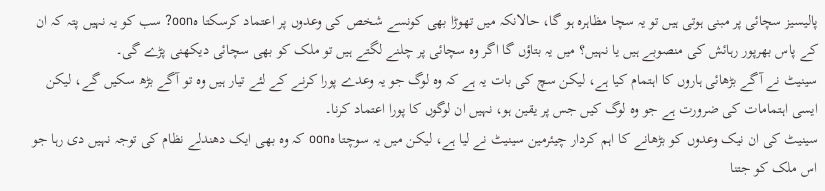پالیسیز سچائی پر مبنی ہوتی ہیں تو یہ سچا مظاہرہ ہو گا، حالانکہ میں تھوڑا بھی کونسے شخص کی وعدوں پر اعتماد کرسکتا ہoon? سب کو یہ نہیں پتہ کہ ان کے پاس بھرپور رہائش کی منصوبے ہیں یا نہیں؟ میں یہ بتاؤں گا اگر وہ سچائی پر چلنے لگتے ہیں تو ملک کو بھی سچائی دیکھنی پڑے گی۔
سینیٹ نے آگے بڑھائی ہاروں کا اہتمام کیا ہے، لیکن سچ کی بات یہ ہے کہ وہ لوگ جو یہ وعدے پورا کرنے کے لئے تیار ہیں وہ تو آگے بڑھ سکیں گے، لیکن ایسی اہتمامات کی ضرورت ہے جو وہ لوگ کیں جس پر یقین ہو، نہیں ان لوگوں کا پورا اعتماد کرنا۔
سینیٹ کی ان نیک وعدوں کو بڑھانے کا اہم کردار چیئرمین سینیٹ نے لیا ہے، لیکن میں یہ سوچتا ہoon کہ وہ بھی ایک دھندلے نظام کی توجہ نہیں دی رہا جو اس ملک کو جتنا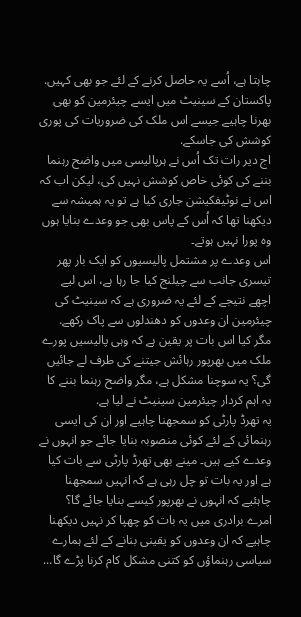چاہتا ہے، اُسے یہ حاصل کرنے کے لئے جو بھی کہیں.
پاکستان کے سینیٹ میں ایسے چیئرمین کو بھی بھرنا چاہیے جیسے اس ملک کی ضروریات کی پوری کوشش کی جاسکے.
اج دیر رات تک اُس نے ہرپالیسی میں واضح رہنما بننے کی کوئی خاص کوشش نہیں کی، لیکن اب کہ اس نے نوٹیفکیشن جاری کیا ہے تو یہ ہمیشہ سے دیکھنا تھا کہ اُس کے پاس بھی جو وعدے بنایا ہوں وہ پورا نہیں ہوتے۔
اس وعدے پر مشتمل پالیسیوں کو ایک بار پھر تیسری جانب سے چیلنج کیا جا رہا ہے، اس لیے اچھے نتیجے کے لئے یہ ضروری ہے کہ سینیٹ کی چیئرمین ان وعدوں کو دھندلوں سے پاک رکھے.
مگر کیا اس بات پر یقین ہے کہ وہی پالیسیں پورے ملک میں بھرپور رہائش جیتنے کی طرف لے جائیں گی؟ یہ سوچنا مشکل ہے، مگر واضح رہنما بننے کا یہ اہم کردار چیئرمین سینیٹ نے لیا ہے.
یہ تھرڈ پارٹی کو سمجھنا چاہیے اور ان کی ایسی رہنمائی کے لئے کوئی منصوبہ بنایا جائے جو انہوں نے وعدے کیے ہیں۔ مینے بھی تھرڈ پارٹی سے بات کیا ہے اور یہ بات تو چل رہی ہے کہ انہیں سمجھنا چاہئیے کہ انہوں نے بھرپور کیسے بنایا جائے گا؟
امرے برادری میں یہ بات کو چھپا کر نہیں دیکھنا چاہیے کہ ان وعدوں کو یقینی بنانے کے لئے ہمارے سیاسی رہنماؤں کو کتنی مشکل کام کرنا پڑے گا...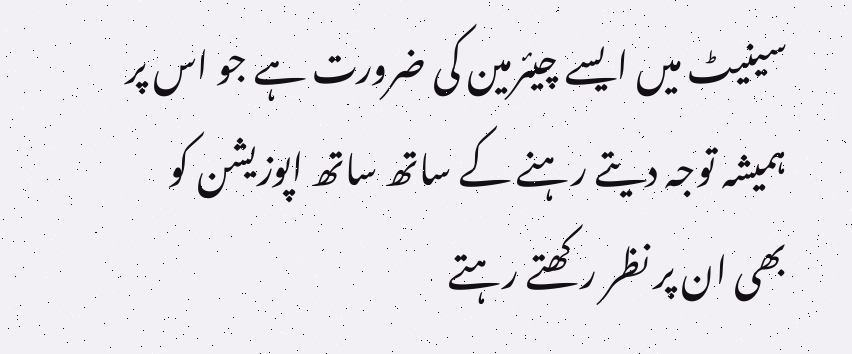سینیٹ میں ایسے چیئرمین کی ضرورت ہے جو اس پر ہمیشہ توجہ دیتے رہنے کے ساتھ ساتھ اپوزیشن کو بھی ان پر نظر رکھتے رہتے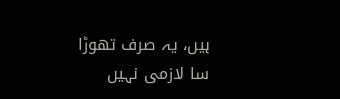ہیں، یہ صرف تھوڑا سا لازمی نہیں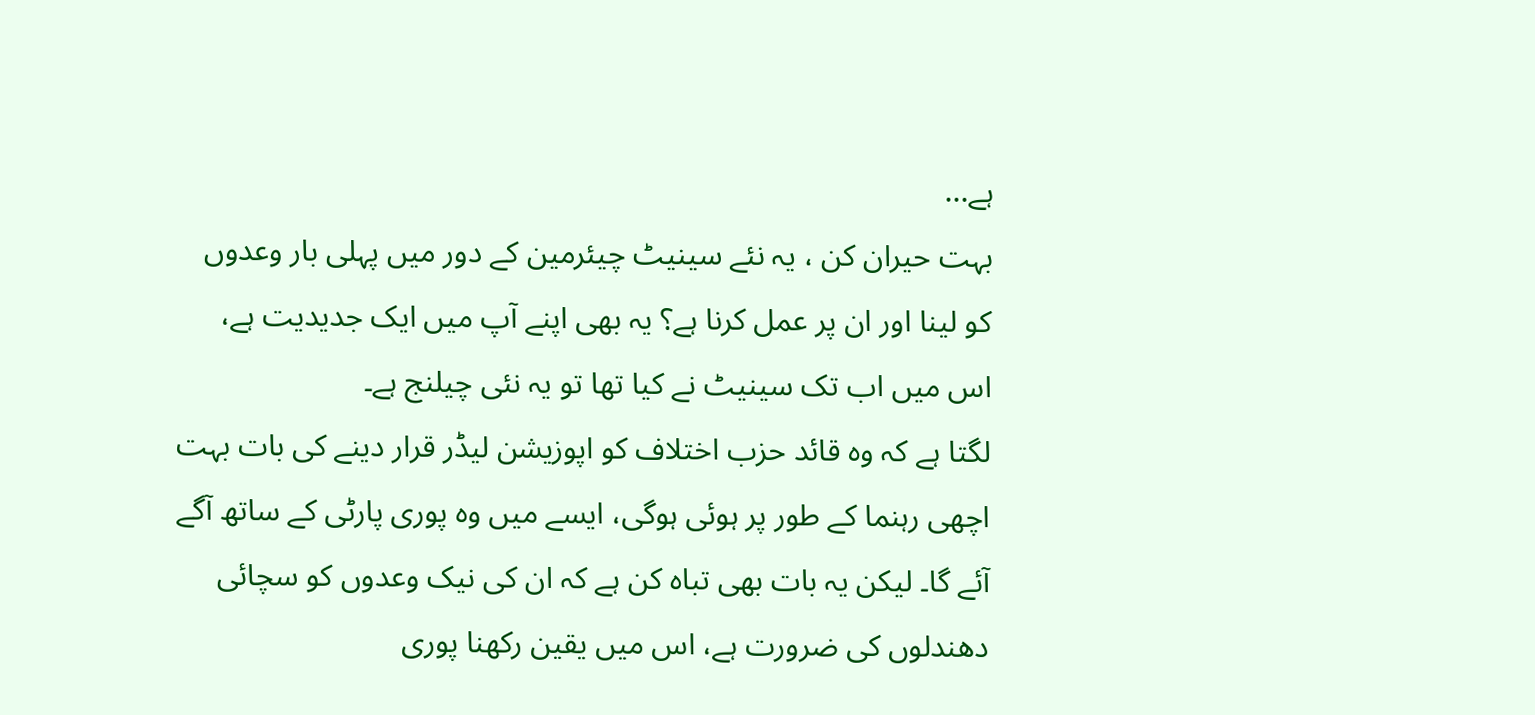ہے...
بہت حیران کن ، یہ نئے سینیٹ چیئرمین کے دور میں پہلی بار وعدوں کو لینا اور ان پر عمل کرنا ہے؟ یہ بھی اپنے آپ میں ایک جدیدیت ہے، اس میں اب تک سینیٹ نے کیا تھا تو یہ نئی چیلنج ہے۔
لگتا ہے کہ وہ قائد حزب اختلاف کو اپوزیشن لیڈر قرار دینے کی بات بہت اچھی رہنما کے طور پر ہوئی ہوگی، ایسے میں وہ پوری پارٹی کے ساتھ آگے آئے گا۔ لیکن یہ بات بھی تباہ کن ہے کہ ان کی نیک وعدوں کو سچائی دھندلوں کی ضرورت ہے، اس میں یقین رکھنا پوری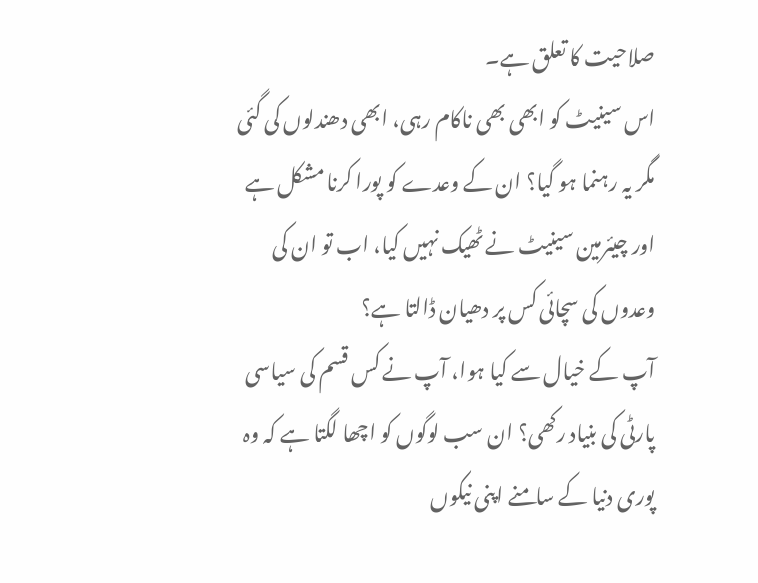صلاحیت کا تعلق ہے۔
اس سینیٹ کو ابھی بھی ناکام رہی، ابھی دھندلوں کی گئی مگر یہ رہنما ہو گیا؟ ان کے وعدے کو پورا کرنا مشکل ہے اور چیئرمین سینیٹ نے ٹھیک نہیں کیا، اب تو ان کی وعدوں کی سچائی کس پر دھیان ڈالتا ہے؟
آپ کے خیال سے کیا ہوا، آپ نے کس قسم کی سیاسی پارٹی کی بنیاد رکھی؟ ان سب لوگوں کو اچھا لگتا ہے کہ وہ پوری دنیا کے سامنے اپنی نیکوں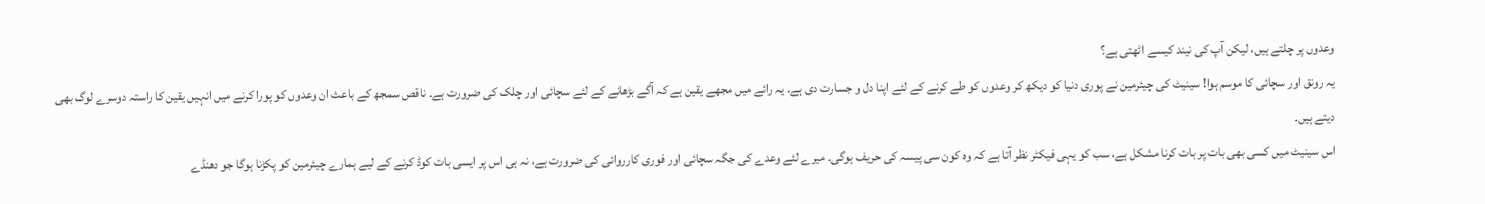وعدوں پر چلتے ہیں، لیکن آپ کی نیند کیسے اٹھتی ہے؟
یہ رونق اور سچائی کا موسم ہوا! سینیٹ کی چیئرمین نے پوری دنیا کو دیکھ کر وعدوں کو طے کرنے کے لئے اپنا دل و جسارت دی ہے۔ یہ رائے میں مجھے یقین ہے کہ آگے بڑھانے کے لئے سچائی اور چلک کی ضرورت ہے۔ ناقص سمجھ کے باعث ان وعدوں کو پورا کرنے میں انہیں یقین کا راستہ دوسرے لوگ بھی دیتے ہیں۔
اس سینیٹ میں کسی بھی بات پر بات کرنا مشکل ہے، سب کو یہی فیکٹر نظر آتا ہے کہ وہ کون سی پیسہ کی حریف ہوگی۔ میرے لئے وعدے کی جگہ سچائی اور فوری کارروائی کی ضرورت ہے، نہ ہی اس پر ایسی بات کوڈ کرنے کے لیے ہمارے چیئرمین کو پکڑنا ہوگا جو دھنڈے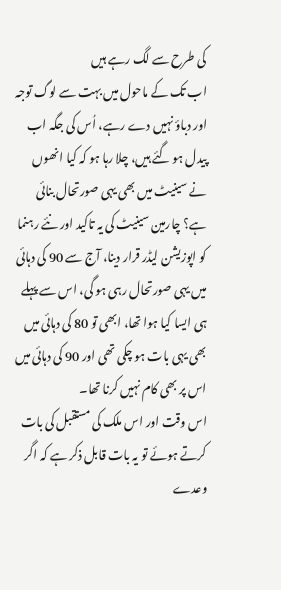کی طرح سے لگ رہے ہیں
اب تک کے ماحول میں بہت سے لوگ توجہ اور دباؤ نہیں دے رہے، اُس کی جگہ اب پیدل ہو گئے ہیں، چلا رہا ہو کہ کیا انھوں نے سینیٹ میں بھی یہی صورتحال بنائی ہے؟ چارمین سینیٹ کی یہ تاکید اور نئے رہنما کو اپوزیشن لیڈر قرار دینا، آج سے 90 کی دہائی میں یہی صورتحال رہی ہو گی، اس سے پہلے ہی ایسا کیا ہوا تھا، ابھی تو 80 کی دہائی میں بھی یہی بات ہو چکی تھی اور 90 کی دہائی میں اس پر بھی کام نہیں کرنا تھا۔
اس وقت اور اس ملک کی مستقبل کی بات کرتے ہوئے تو یہ بات قابل ذکر ہے کہ اگر وعدے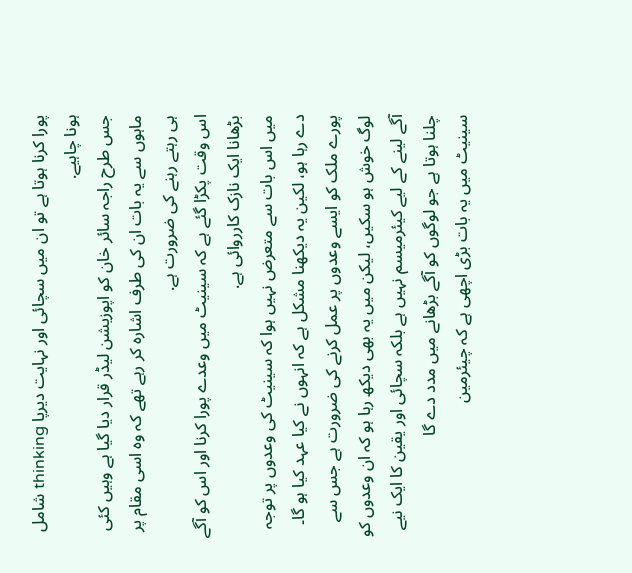پورا کرنا ہوتا ہے تو ان میں سچائی اور نہایت دیرپا thinking شامل ہونا چاہیے.
جس طرح راجہ سائر خان کو اپوزیشن لیڈر قرار دیا گیا ہے وہیں کئی ماہوں سے یہ بات ان کی طرف اشارہ کر رہے تھے کہ وہ اسی مقام پر ہی رہتے رہنے کی ضرورت ہے.
اس وقت پکڑا گئے ہے کہ سینیٹ میں وعدے پورا کرنا اور اس کو آگے بڑھانا ایک نازک کارروائی ہے.
میں اس بات سے متعرض نہیں ہوا کہ سینیٹ کی وعدوں پر توجہ دے رہا ہو، لکین یہ دیکھنا مشکل ہے کہ انہوں نے کیا عہد کیا ہو گا۔ پورے ملک کو ایسے وعدوں پر عمل کرنے کی ضرورت ہے جس سے لوگ خوش ہو سکیں، لیکن میں یہ بھی دیکھ رہا ہو کہ ان وعدوں کو آگے لینے کے لیے کیئرمیسم نہیں ہے بلکہ سچائی اور یقین کا ایک نیے چلنا ہوتا ہے جو لوگوں کو آگے بڑھانے میں مدد دے گا
سینیٹ میں یہ بات بڑی اچھی ہے کہ چیئرمین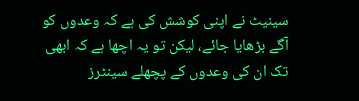سینیٹ نے اپنی کوشش کی ہے کہ وعدوں کو آگے بڑھایا جائے، لیکن تو یہ اچھا ہے کہ ابھی تک ان کی وعدوں کے پچھلے سینٹرز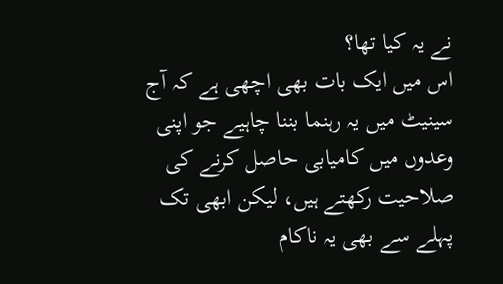نے یہ کیا تھا؟
اس میں ایک بات بھی اچھی ہے کہ آج سینیٹ میں یہ رہنما بننا چاہیے جو اپنی وعدوں میں کامیابی حاصل کرنے کی صلاحیت رکھتے ہیں، لیکن ابھی تک پہلے سے بھی یہ ناکام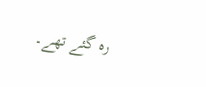رہ گئے تھے۔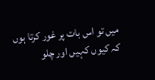میں تو اس بات پر غور کرتا ہوں کہ کیوں کہیں اور چلو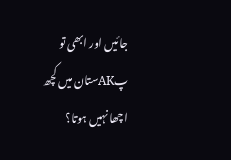جائیں اور ابھی تو پAKستان میں کچھ اچھا نہیں ہوتا؟